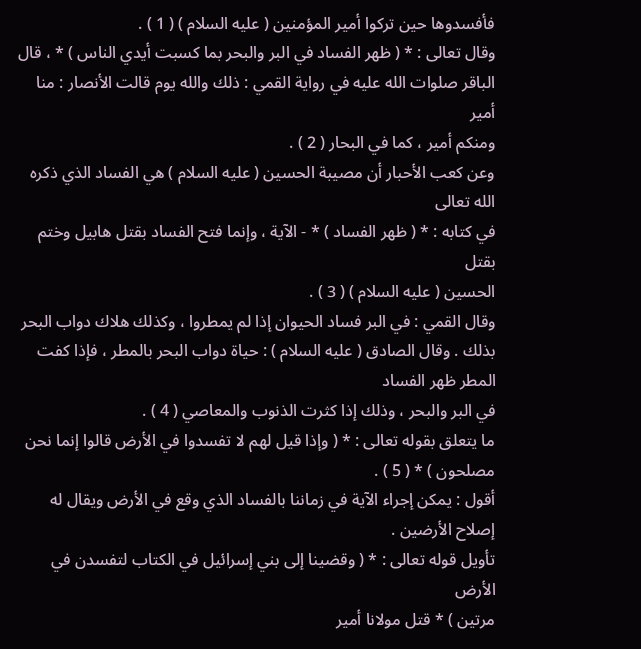فأفسدوها حين تركوا أمير المؤمنين ( عليه السلام ) ( 1 ) .
وقال تعالى : * ( ظهر الفساد في البر والبحر بما كسبت أيدي الناس ) * ، قال
الباقر صلوات الله عليه في رواية القمي : ذلك والله يوم قالت الأنصار : منا أمير
ومنكم أمير ، كما في البحار ( 2 ) .
وعن كعب الأحبار أن مصيبة الحسين ( عليه السلام ) هي الفساد الذي ذكره الله تعالى
في كتابه : * ( ظهر الفساد ) * - الآية ، وإنما فتح الفساد بقتل هابيل وختم بقتل
الحسين ( عليه السلام ) ( 3 ) .
وقال القمي : في البر فساد الحيوان إذا لم يمطروا ، وكذلك هلاك دواب البحر
بذلك . وقال الصادق ( عليه السلام ) : حياة دواب البحر بالمطر ، فإذا كفت المطر ظهر الفساد
في البر والبحر ، وذلك إذا كثرت الذنوب والمعاصي ( 4 ) .
ما يتعلق بقوله تعالى : * ( وإذا قيل لهم لا تفسدوا في الأرض قالوا إنما نحن
مصلحون ) * ( 5 ) .
أقول : يمكن إجراء الآية في زماننا بالفساد الذي وقع في الأرض ويقال له
إصلاح الأرضين .
تأويل قوله تعالى : * ( وقضينا إلى بني إسرائيل في الكتاب لتفسدن في الأرض
مرتين ) * قتل مولانا أمير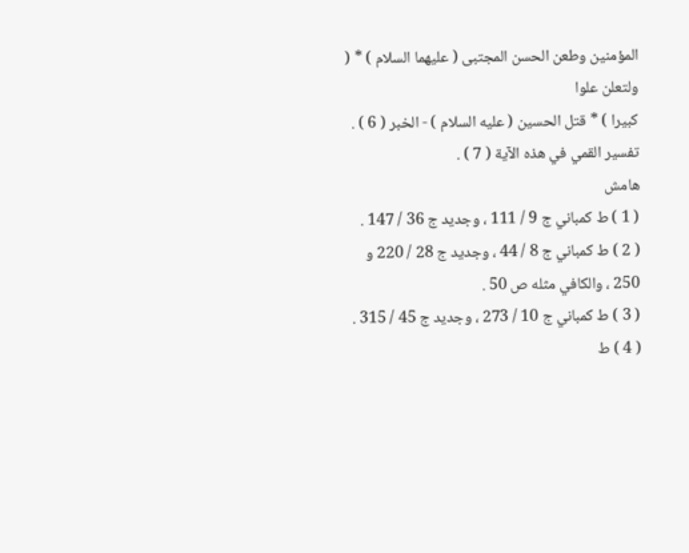المؤمنين وطعن الحسن المجتبى ( عليهما السلام ) * ( ولتعلن علوا
كبيرا ) * قتل الحسين ( عليه السلام ) - الخبر ( 6 ) .
تفسير القمي في هذه الآية ( 7 ) .
هامش
( 1 ) ط كمباني ج 9 / 111 ، وجديد ج 36 / 147 .
( 2 ) ط كمباني ج 8 / 44 ، وجديد ج 28 / 220 و 250 ، والكافي مثله ص 50 .
( 3 ) ط كمباني ج 10 / 273 ، وجديد ج 45 / 315 .
( 4 ) ط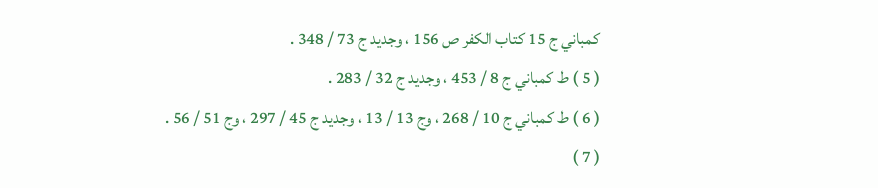كمباني ج 15 كتاب الكفر ص 156 ، وجديد ج 73 / 348 .
( 5 ) ط كمباني ج 8 / 453 ، وجديد ج 32 / 283 .
( 6 ) ط كمباني ج 10 / 268 ، وج 13 / 13 ، وجديد ج 45 / 297 ، وج 51 / 56 .
( 7 )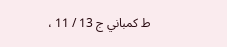ط كمباني ج 13 / 11 ،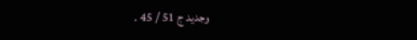وجديد ج 51 / 45 .